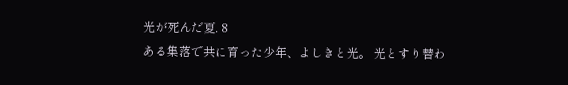光が死んだ夏. 8
ある集落で共に育った少年、よしきと光。 光とすり替わ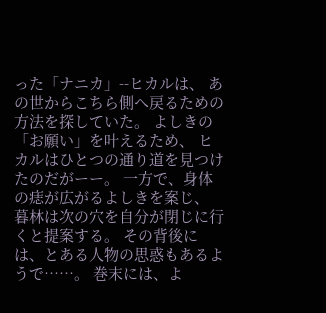った「ナニカ」--ヒカルは、 あの世からこちら側へ戻るための方法を探していた。 よしきの「お願い」を叶えるため、 ヒカルはひとつの通り道を見つけたのだがーー。 一方で、身体の痣が広がるよしきを案じ、 暮林は次の穴を自分が閉じに行くと提案する。 その背後には、とある人物の思惑もあるようで……。 巻末には、よ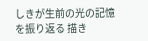しきが生前の光の記憶を振り返る 描き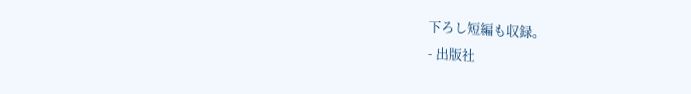下ろし短編も収録。
- 出版社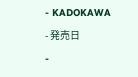- KADOKAWA
- 発売日
-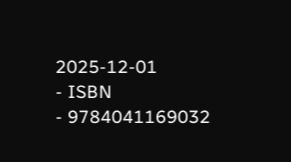2025-12-01
- ISBN
- 9784041169032